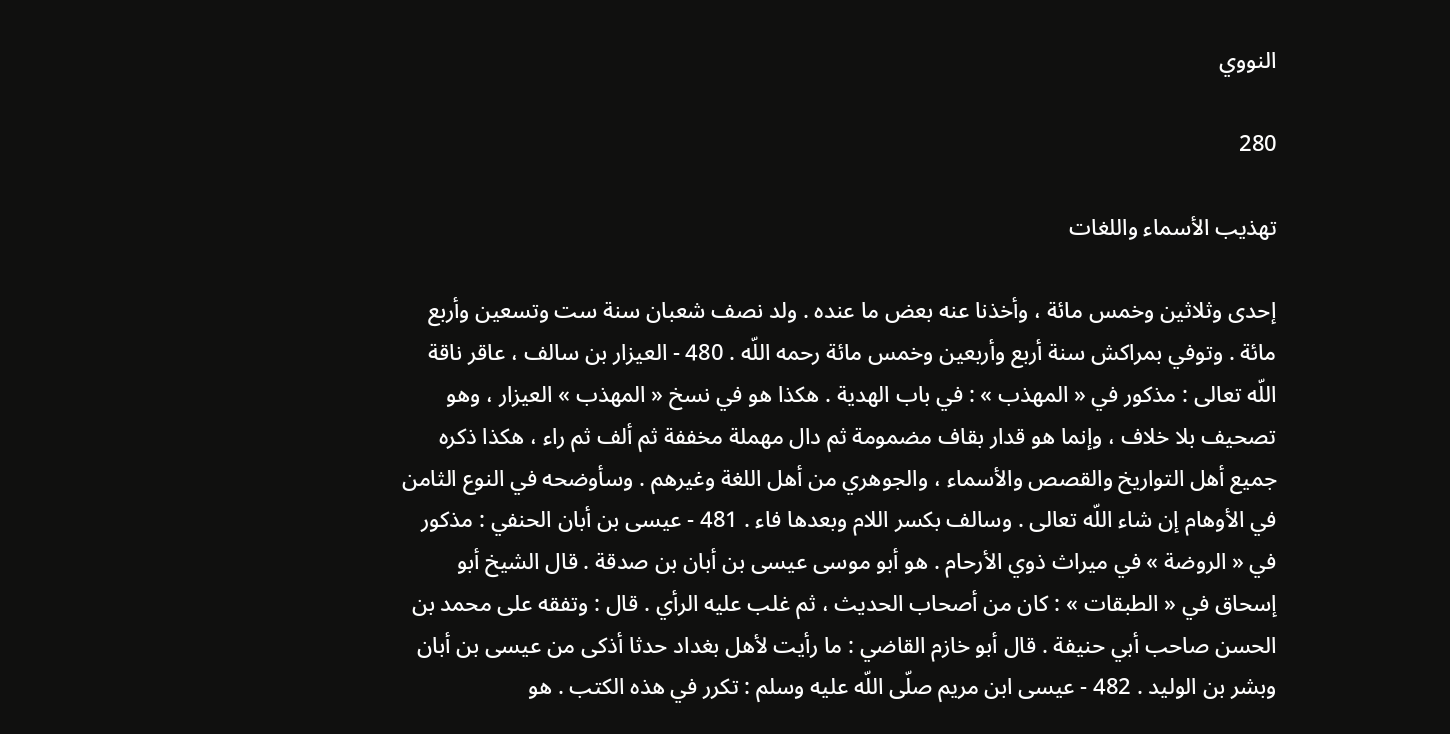النووي

280

تهذيب الأسماء واللغات

إحدى وثلاثين وخمس مائة ، وأخذنا عنه بعض ما عنده . ولد نصف شعبان سنة ست وتسعين وأربع مائة . وتوفي بمراكش سنة أربع وأربعين وخمس مائة رحمه اللّه . 480 - العيزار بن سالف ، عاقر ناقة اللّه تعالى : مذكور في « المهذب » : في باب الهدية . هكذا هو في نسخ « المهذب » العيزار ، وهو تصحيف بلا خلاف ، وإنما هو قدار بقاف مضمومة ثم دال مهملة مخففة ثم ألف ثم راء ، هكذا ذكره جميع أهل التواريخ والقصص والأسماء ، والجوهري من أهل اللغة وغيرهم . وسأوضحه في النوع الثامن في الأوهام إن شاء اللّه تعالى . وسالف بكسر اللام وبعدها فاء . 481 - عيسى بن أبان الحنفي : مذكور في « الروضة » في ميراث ذوي الأرحام . هو أبو موسى عيسى بن أبان بن صدقة . قال الشيخ أبو إسحاق في « الطبقات » : كان من أصحاب الحديث ، ثم غلب عليه الرأي . قال : وتفقه على محمد بن الحسن صاحب أبي حنيفة . قال أبو خازم القاضي : ما رأيت لأهل بغداد حدثا أذكى من عيسى بن أبان وبشر بن الوليد . 482 - عيسى ابن مريم صلّى اللّه عليه وسلم : تكرر في هذه الكتب . هو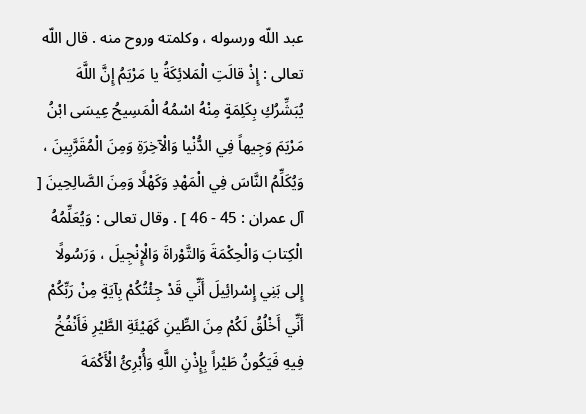عبد اللّه ورسوله ، وكلمته وروح منه . قال اللّه تعالى : إِذْ قالَتِ الْمَلائِكَةُ يا مَرْيَمُ إِنَّ اللَّهَ يُبَشِّرُكِ بِكَلِمَةٍ مِنْهُ اسْمُهُ الْمَسِيحُ عِيسَى ابْنُ مَرْيَمَ وَجِيهاً فِي الدُّنْيا وَالْآخِرَةِ وَمِنَ الْمُقَرَّبِينَ ، وَيُكَلِّمُ النَّاسَ فِي الْمَهْدِ وَكَهْلًا وَمِنَ الصَّالِحِينَ [ آل عمران : 45 - 46 ] . وقال تعالى : وَيُعَلِّمُهُ الْكِتابَ وَالْحِكْمَةَ وَالتَّوْراةَ وَالْإِنْجِيلَ ، وَرَسُولًا إِلى بَنِي إِسْرائِيلَ أَنِّي قَدْ جِئْتُكُمْ بِآيَةٍ مِنْ رَبِّكُمْ أَنِّي أَخْلُقُ لَكُمْ مِنَ الطِّينِ كَهَيْئَةِ الطَّيْرِ فَأَنْفُخُ فِيهِ فَيَكُونُ طَيْراً بِإِذْنِ اللَّهِ وَأُبْرِئُ الْأَكْمَهَ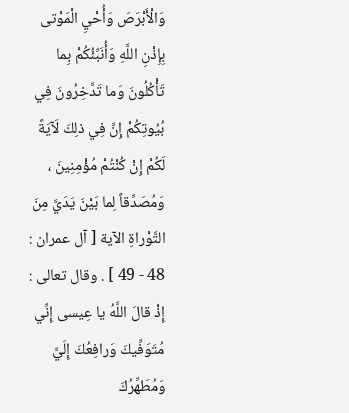وَالْأَبْرَصَ وَأُحْيِ الْمَوْتى بِإِذْنِ اللَّهِ وَأُنَبِّئُكُمْ بِما تَأْكُلُونَ وَما تَدَّخِرُونَ فِي بُيُوتِكُمْ إِنَّ فِي ذلِكَ لَآيَةً لَكُمْ إِنْ كُنْتُمْ مُؤْمِنِينَ ، وَمُصَدِّقاً لِما بَيْنَ يَدَيَّ مِنَ التَّوْراةِ الآية [ آل عمران : 48 - 49 ] . وقال تعالى : إِذْ قالَ اللَّهُ يا عِيسى إِنِّي مُتَوَفِّيكَ وَرافِعُكَ إِلَيَّ وَمُطَهِّرُكَ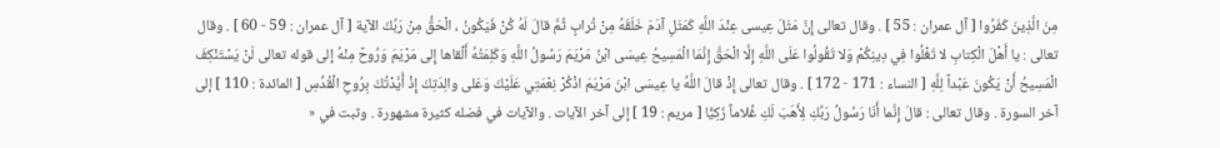مِنَ الَّذِينَ كَفَرُوا [ آل عمران : 55 ] . وقال تعالى إِنَّ مَثَلَ عِيسى عِنْدَ اللَّهِ كَمَثَلِ آدَمَ خَلَقَهُ مِنْ تُرابٍ ثُمَّ قالَ لَهُ كُنْ فَيَكُونُ ، الْحَقُّ مِنْ رَبِّكَ الآية [ آل عمران : 59 - 60 ] . وقال تعالى : يا أَهْلَ الْكِتابِ لا تَغْلُوا فِي دِينِكُمْ وَلا تَقُولُوا عَلَى اللَّهِ إِلَّا الْحَقَّ إِنَّمَا الْمَسِيحُ عِيسَى ابْنُ مَرْيَمَ رَسُولُ اللَّهِ وَكَلِمَتُهُ أَلْقاها إِلى مَرْيَمَ وَرُوحٌ مِنْهُ إلى قوله تعالى لَنْ يَسْتَنْكِفَ الْمَسِيحُ أَنْ يَكُونَ عَبْداً لِلَّهِ [ النساء : 171 - 172 ] . وقال تعالى إِذْ قالَ اللَّهُ يا عِيسَى ابْنَ مَرْيَمَ اذْكُرْ نِعْمَتِي عَلَيْكَ وَعَلى والِدَتِكَ إِذْ أَيَّدْتُكَ بِرُوحِ الْقُدُسِ [ المائدة : 110 ] إلى آخر السورة . وقال تعالى : قالَ إِنَّما أَنَا رَسُولُ رَبِّكِ لِأَهَبَ لَكِ غُلاماً زَكِيًّا [ مريم : 19 ] إلى آخر الآيات . والآيات في فضله كثيرة مشهورة . وثبت في «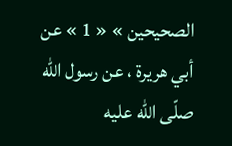الصحيحين » « 1 » عن أبي هريرة ، عن رسول اللّه صلّى اللّه عليه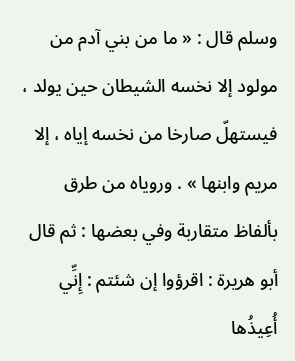وسلم قال : « ما من بني آدم من مولود إلا نخسه الشيطان حين يولد ، فيستهلّ صارخا من نخسه إياه ، إلا مريم وابنها » . وروياه من طرق بألفاظ متقاربة وفي بعضها : ثم قال أبو هريرة : اقرؤوا إن شئتم : إِنِّي أُعِيذُها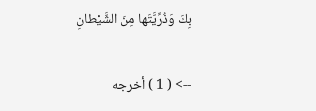بِكَ وَذُرِّيَّتَها مِنَ الشَّيْطانِ

--> ( 1 ) أخرجه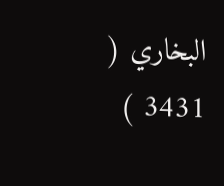البخاري ( 3431 )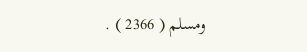ومسلم ( 2366 ) .